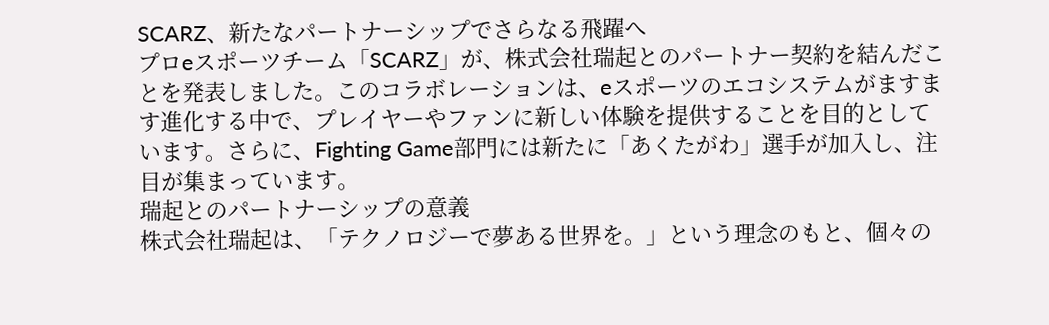SCARZ、新たなパートナーシップでさらなる飛躍へ
プロeスポーツチーム「SCARZ」が、株式会社瑞起とのパートナー契約を結んだことを発表しました。このコラボレーションは、eスポーツのエコシステムがますます進化する中で、プレイヤーやファンに新しい体験を提供することを目的としています。さらに、Fighting Game部門には新たに「あくたがわ」選手が加入し、注目が集まっています。
瑞起とのパートナーシップの意義
株式会社瑞起は、「テクノロジーで夢ある世界を。」という理念のもと、個々の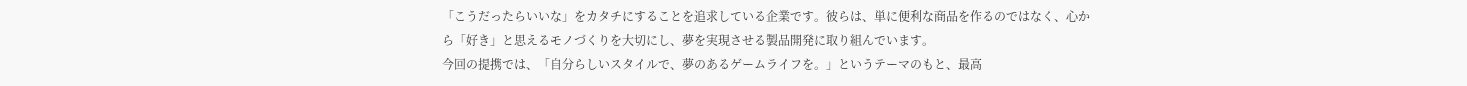「こうだったらいいな」をカタチにすることを追求している企業です。彼らは、単に便利な商品を作るのではなく、心から「好き」と思えるモノづくりを大切にし、夢を実現させる製品開発に取り組んでいます。
今回の提携では、「自分らしいスタイルで、夢のあるゲームライフを。」というテーマのもと、最高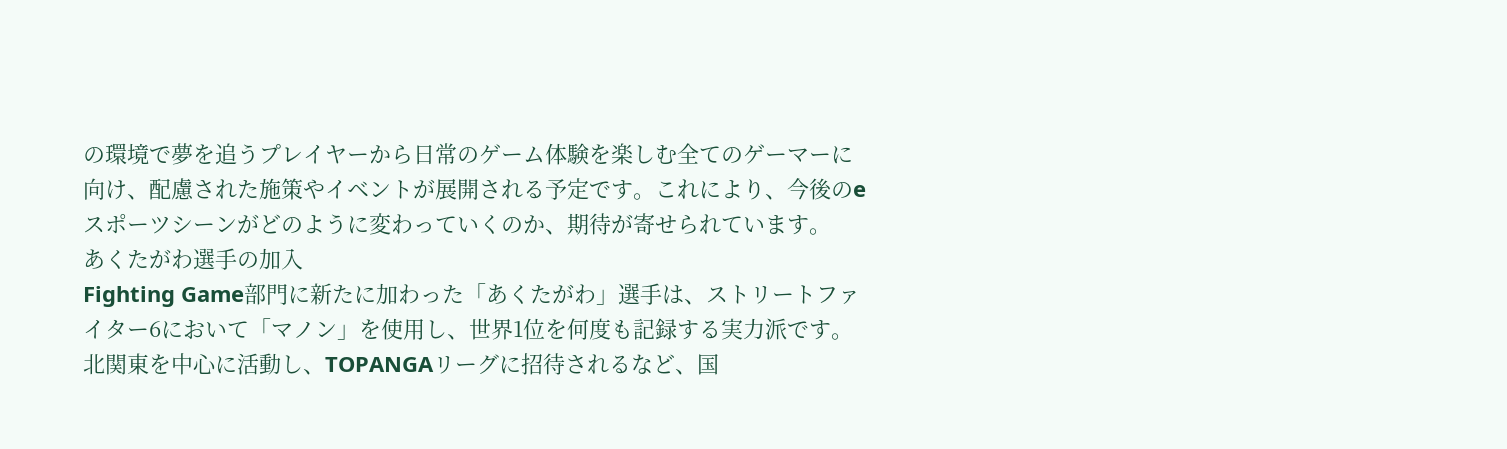の環境で夢を追うプレイヤーから日常のゲーム体験を楽しむ全てのゲーマーに向け、配慮された施策やイベントが展開される予定です。これにより、今後のeスポーツシーンがどのように変わっていくのか、期待が寄せられています。
あくたがわ選手の加入
Fighting Game部門に新たに加わった「あくたがわ」選手は、ストリートファイター6において「マノン」を使用し、世界1位を何度も記録する実力派です。北関東を中心に活動し、TOPANGAリーグに招待されるなど、国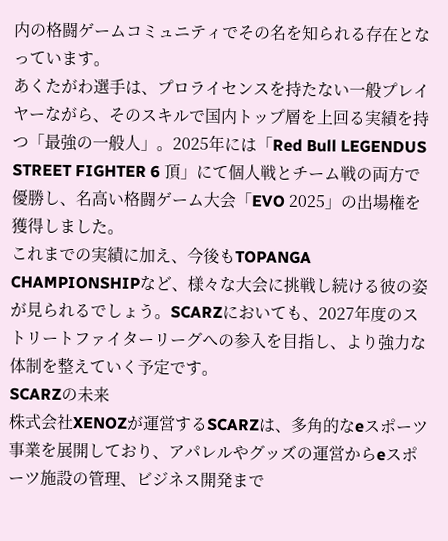内の格闘ゲームコミュニティでその名を知られる存在となっています。
あくたがわ選手は、プロライセンスを持たない一般プレイヤーながら、そのスキルで国内トップ層を上回る実績を持つ「最強の一般人」。2025年には「Red Bull LEGENDUS STREET FIGHTER 6 頂」にて個人戦とチーム戦の両方で優勝し、名高い格闘ゲーム大会「EVO 2025」の出場権を獲得しました。
これまでの実績に加え、今後もTOPANGA CHAMPIONSHIPなど、様々な大会に挑戦し続ける彼の姿が見られるでしょう。SCARZにおいても、2027年度のストリートファイターリーグへの参入を目指し、より強力な体制を整えていく予定です。
SCARZの未来
株式会社XENOZが運営するSCARZは、多角的なeスポーツ事業を展開しており、アパレルやグッズの運営からeスポーツ施設の管理、ビジネス開発まで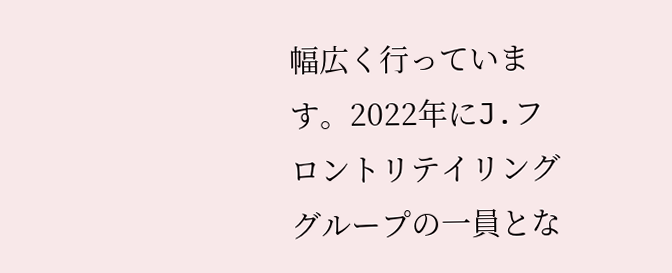幅広く行っています。2022年にJ.フロントリテイリンググループの一員とな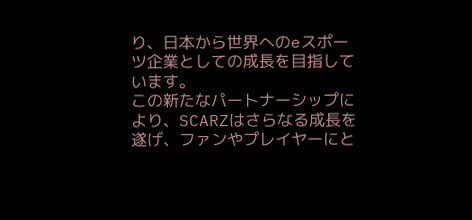り、日本から世界へのeスポーツ企業としての成長を目指しています。
この新たなパートナーシップにより、SCARZはさらなる成長を遂げ、ファンやプレイヤーにと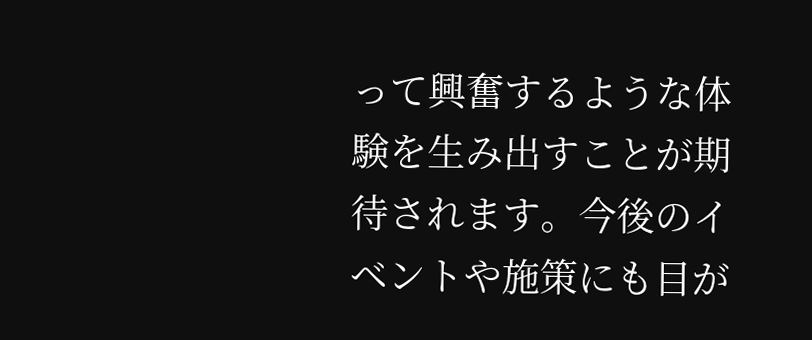って興奮するような体験を生み出すことが期待されます。今後のイベントや施策にも目が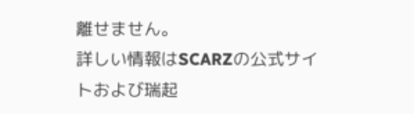離せません。
詳しい情報はSCARZの公式サイトおよび瑞起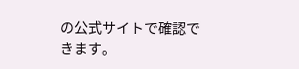の公式サイトで確認できます。